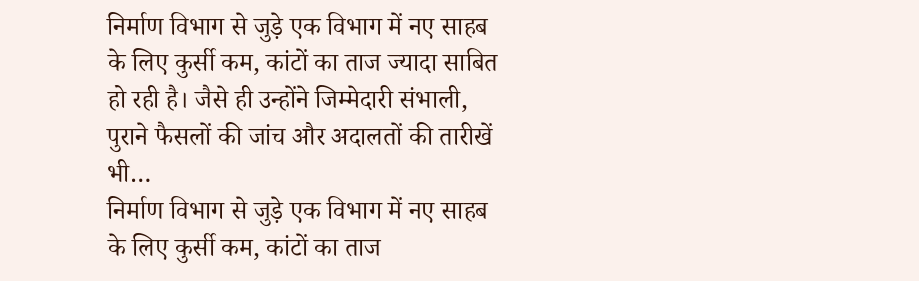निर्माण विभाग से जुड़े एक विभाग में नए साहब के लिए कुर्सी कम, कांटों का ताज ज्यादा साबित हो रही है। जैसे ही उन्होंने जिम्मेदारी संभाली, पुराने फैसलों की जांच और अदालतों की तारीखें भी…
निर्माण विभाग से जुड़े एक विभाग में नए साहब के लिए कुर्सी कम, कांटों का ताज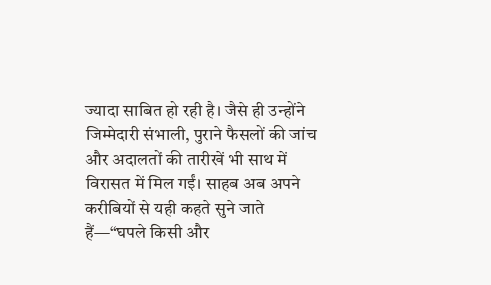ज्यादा साबित हो रही है। जैसे ही उन्होंने जिम्मेदारी संभाली, पुराने फैसलों की जांच और अदालतों की तारीखें भी साथ में विरासत में मिल गईं। साहब अब अपने करीबियों से यही कहते सुने जाते हैं—“घपले किसी और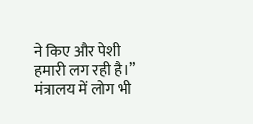ने किए और पेशी हमारी लग रही है।” मंत्रालय में लोग भी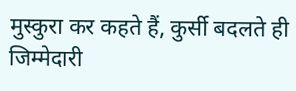मुस्कुरा कर कहते हैं, कुर्सी बदलते ही जिम्मेदारी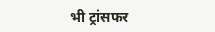भी ट्रांसफर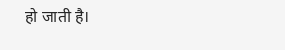हो जाती है।